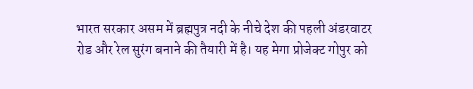भारत सरकार असम में ब्रह्मपुत्र नदी के नीचे देश की पहली अंडरवाटर रोड और रेल सुरंग बनाने की तैयारी में है। यह मेगा प्रोजेक्ट गोपुर को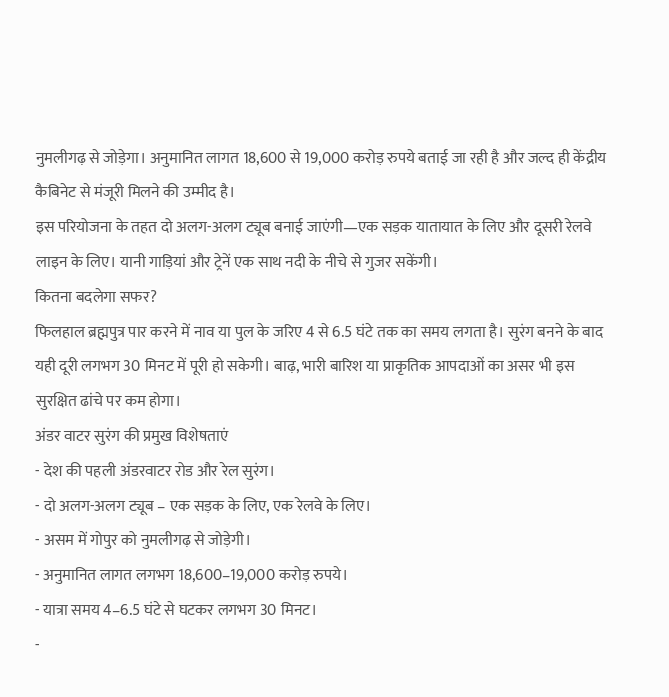नुमलीगढ़ से जोड़ेगा। अनुमानित लागत 18,600 से 19,000 करोड़ रुपये बताई जा रही है और जल्द ही केंद्रीय कैबिनेट से मंजूरी मिलने की उम्मीद है।
इस परियोजना के तहत दो अलग-अलग ट्यूब बनाई जाएंगी—एक सड़क यातायात के लिए और दूसरी रेलवे लाइन के लिए। यानी गाड़ियां और ट्रेनें एक साथ नदी के नीचे से गुजर सकेंगी।
कितना बदलेगा सफर?
फिलहाल ब्रह्मपुत्र पार करने में नाव या पुल के जरिए 4 से 6.5 घंटे तक का समय लगता है। सुरंग बनने के बाद यही दूरी लगभग 30 मिनट में पूरी हो सकेगी। बाढ़, भारी बारिश या प्राकृतिक आपदाओं का असर भी इस सुरक्षित ढांचे पर कम होगा।
अंडर वाटर सुरंग की प्रमुख विशेषताएं
- देश की पहली अंडरवाटर रोड और रेल सुरंग।
- दो अलग-अलग ट्यूब – एक सड़क के लिए, एक रेलवे के लिए।
- असम में गोपुर को नुमलीगढ़ से जोड़ेगी।
- अनुमानित लागत लगभग 18,600–19,000 करोड़ रुपये।
- यात्रा समय 4–6.5 घंटे से घटकर लगभग 30 मिनट।
-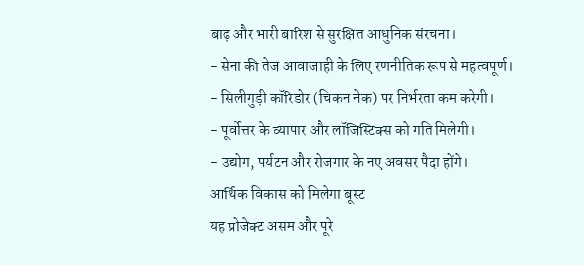बाढ़ और भारी बारिश से सुरक्षित आधुनिक संरचना।
- सेना की तेज आवाजाही के लिए रणनीतिक रूप से महत्वपूर्ण।
- सिलीगुड़ी कॉरिडोर (चिकन नेक) पर निर्भरता कम करेगी।
- पूर्वोत्तर के व्यापार और लॉजिस्टिक्स को गति मिलेगी।
- उद्योग, पर्यटन और रोजगार के नए अवसर पैदा होंगे।
आर्थिक विकास को मिलेगा बूस्ट
यह प्रोजेक्ट असम और पूरे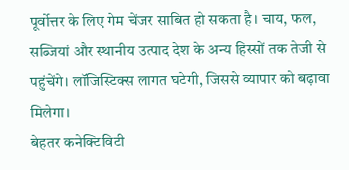पूर्वोत्तर के लिए गेम चेंजर साबित हो सकता है। चाय, फल, सब्जियां और स्थानीय उत्पाद देश के अन्य हिस्सों तक तेजी से पहुंचेंगे। लॉजिस्टिक्स लागत घटेगी, जिससे व्यापार को बढ़ावा मिलेगा।
बेहतर कनेक्टिविटी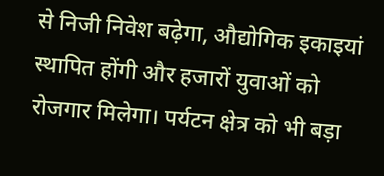से निजी निवेश बढ़ेगा, औद्योगिक इकाइयां स्थापित होंगी और हजारों युवाओं को रोजगार मिलेगा। पर्यटन क्षेत्र को भी बड़ा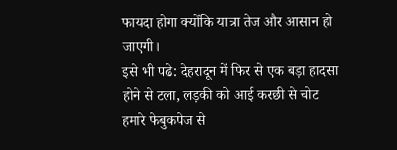फायदा होगा क्योंकि यात्रा तेज और आसान हो जाएगी।
इसे भी पढे: देहरादून में फिर से एक बड़ा हादसा होने से टला, लड़की को आई करछी से चोट
हमारे फेबुकपेज से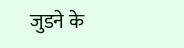जुडने के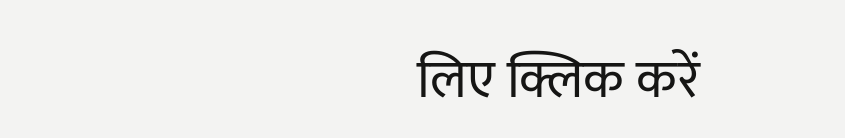लिए क्लिक करें